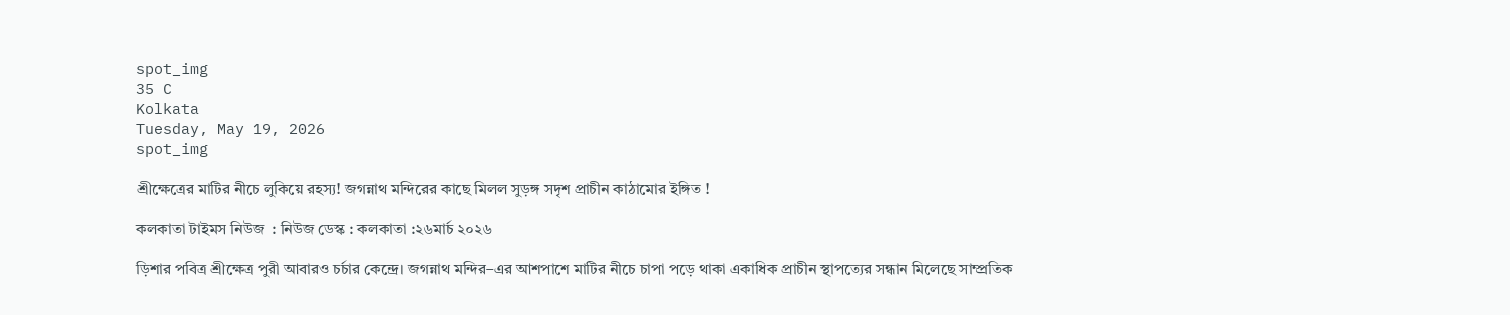spot_img
35 C
Kolkata
Tuesday, May 19, 2026
spot_img

শ্রীক্ষেত্রের মাটির নীচে লুকিয়ে রহস্য! জগন্নাথ মন্দিরের কাছে মিলল সুড়ঙ্গ সদৃশ প্রাচীন কাঠামোর ইঙ্গিত !

কলকাতা টাইমস নিউজ  : নিউজ ডেস্ক : কলকাতা :২৬মার্চ ২০২৬

ড়িশার পবিত্র শ্রীক্ষেত্র পুরী আবারও চর্চার কেন্দ্রে। জগন্নাথ মন্দির–এর আশপাশে মাটির নীচে চাপা পড়ে থাকা একাধিক প্রাচীন স্থাপত্যের সন্ধান মিলেছে সাম্প্রতিক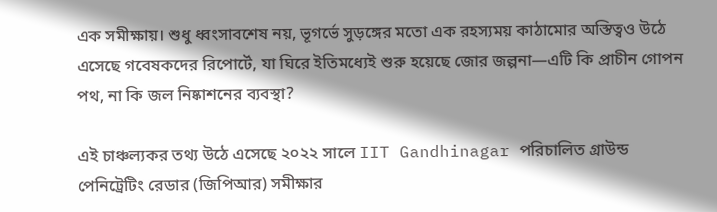এক সমীক্ষায়। শুধু ধ্বংসাবশেষ নয়, ভূগর্ভে সুড়ঙ্গের মতো এক রহস্যময় কাঠামোর অস্তিত্বও উঠে এসেছে গবেষকদের রিপোর্টে, যা ঘিরে ইতিমধ্যেই শুরু হয়েছে জোর জল্পনা—এটি কি প্রাচীন গোপন পথ, না কি জল নিষ্কাশনের ব্যবস্থা?

এই চাঞ্চল্যকর তথ্য উঠে এসেছে ২০২২ সালে IIT Gandhinagar পরিচালিত গ্রাউন্ড পেনিট্রেটিং রেডার (জিপিআর) সমীক্ষার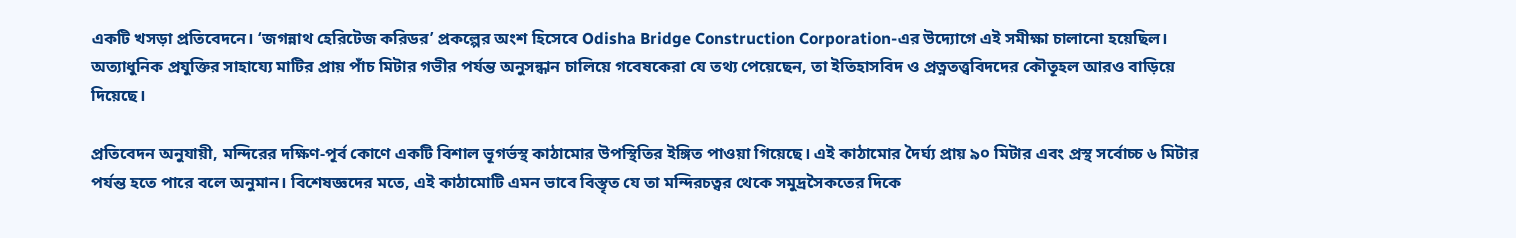একটি খসড়া প্রতিবেদনে। ‘জগন্নাথ হেরিটেজ করিডর’ প্রকল্পের অংশ হিসেবে Odisha Bridge Construction Corporation-এর উদ্যোগে এই সমীক্ষা চালানো হয়েছিল। অত্যাধুনিক প্রযুক্তির সাহায্যে মাটির প্রায় পাঁচ মিটার গভীর পর্যন্ত অনুসন্ধান চালিয়ে গবেষকেরা যে তথ্য পেয়েছেন, তা ইতিহাসবিদ ও প্রত্নতত্ত্ববিদদের কৌতূহল আরও বাড়িয়ে দিয়েছে।

প্রতিবেদন অনুযায়ী, মন্দিরের দক্ষিণ-পূর্ব কোণে একটি বিশাল ভূগর্ভস্থ কাঠামোর উপস্থিতির ইঙ্গিত পাওয়া গিয়েছে। এই কাঠামোর দৈর্ঘ্য প্রায় ৯০ মিটার এবং প্রস্থ সর্বোচ্চ ৬ মিটার পর্যন্ত হতে পারে বলে অনুমান। বিশেষজ্ঞদের মতে, এই কাঠামোটি এমন ভাবে বিস্তৃত যে তা মন্দিরচত্বর থেকে সমুদ্রসৈকতের দিকে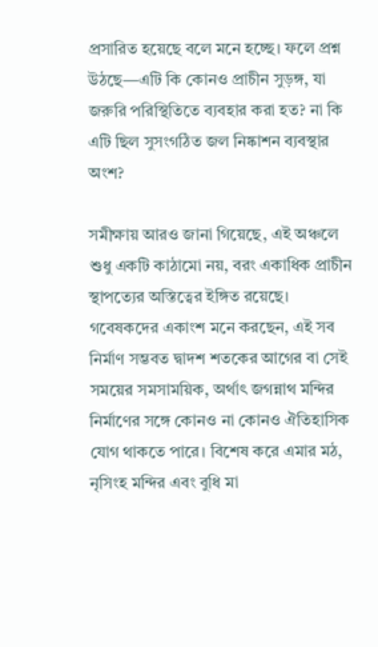প্রসারিত হয়েছে বলে মনে হচ্ছে। ফলে প্রশ্ন উঠছে—এটি কি কোনও প্রাচীন সুড়ঙ্গ, যা জরুরি পরিস্থিতিতে ব্যবহার করা হত? না কি এটি ছিল সুসংগঠিত জল নিষ্কাশন ব্যবস্থার অংশ?

সমীক্ষায় আরও জানা গিয়েছে, এই অঞ্চলে শুধু একটি কাঠামো নয়, বরং একাধিক প্রাচীন স্থাপত্যের অস্তিত্বের ইঙ্গিত রয়েছে। গবেষকদের একাংশ মনে করছেন, এই সব নির্মাণ সম্ভবত দ্বাদশ শতকের আগের বা সেই সময়ের সমসাময়িক, অর্থাৎ জগন্নাথ মন্দির নির্মাণের সঙ্গে কোনও না কোনও ঐতিহাসিক যোগ থাকতে পারে। বিশেষ করে এমার মঠ, নৃসিংহ মন্দির এবং বুধি মা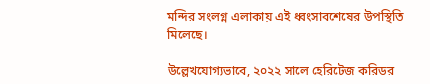মন্দির সংলগ্ন এলাকায় এই ধ্বংসাবশেষের উপস্থিতি মিলেছে।

উল্লেখযোগ্যভাবে, ২০২২ সালে হেরিটেজ করিডর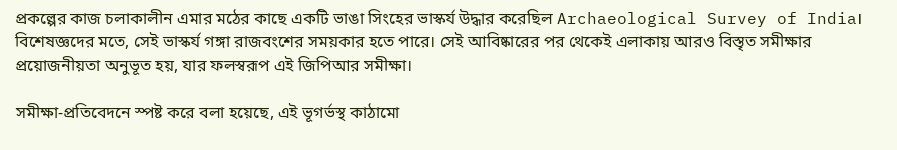প্রকল্পের কাজ চলাকালীন এমার মঠের কাছে একটি ভাঙা সিংহের ভাস্কর্য উদ্ধার করেছিল Archaeological Survey of India। বিশেষজ্ঞদের মতে, সেই ভাস্কর্য গঙ্গা রাজবংশের সময়কার হতে পারে। সেই আবিষ্কারের পর থেকেই এলাকায় আরও বিস্তৃত সমীক্ষার প্রয়োজনীয়তা অনুভূত হয়, যার ফলস্বরূপ এই জিপিআর সমীক্ষা।

সমীক্ষা-প্রতিবেদনে স্পষ্ট করে বলা হয়েছে, এই ভূগর্ভস্থ কাঠামো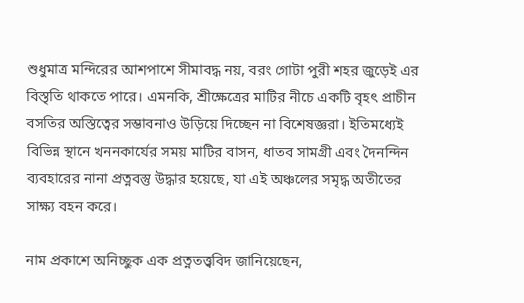শুধুমাত্র মন্দিরের আশপাশে সীমাবদ্ধ নয়, বরং গোটা পুরী শহর জুড়েই এর বিস্তৃতি থাকতে পারে। এমনকি, শ্রীক্ষেত্রের মাটির নীচে একটি বৃহৎ প্রাচীন বসতির অস্তিত্বের সম্ভাবনাও উড়িয়ে দিচ্ছেন না বিশেষজ্ঞরা। ইতিমধ্যেই বিভিন্ন স্থানে খননকার্যের সময় মাটির বাসন, ধাতব সামগ্রী এবং দৈনন্দিন ব্যবহারের নানা প্রত্নবস্তু উদ্ধার হয়েছে, যা এই অঞ্চলের সমৃদ্ধ অতীতের সাক্ষ্য বহন করে।

নাম প্রকাশে অনিচ্ছুক এক প্রত্নতত্ত্ববিদ জানিয়েছেন,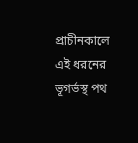প্রাচীনকালে এই ধরনের ভূগর্ভস্থ পথ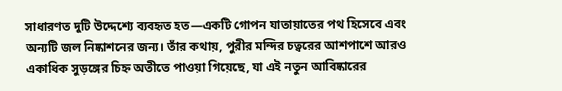সাধারণত দুটি উদ্দেশ্যে ব্যবহৃত হত—একটি গোপন যাতায়াতের পথ হিসেবে এবং অন্যটি জল নিষ্কাশনের জন্য। তাঁর কথায়, পুরীর মন্দির চত্বরের আশপাশে আরও একাধিক সুড়ঙ্গের চিহ্ন অতীতে পাওয়া গিয়েছে, যা এই নতুন আবিষ্কারের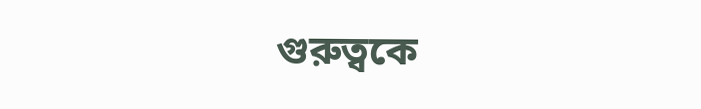গুরুত্বকে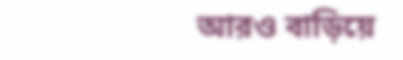আরও বাড়িয়ে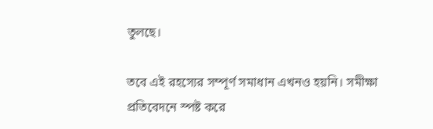তুলছে।

তবে এই রহস্যের সম্পূর্ণ সমাধান এখনও হয়নি। সমীক্ষা প্রতিবেদনে স্পষ্ট করে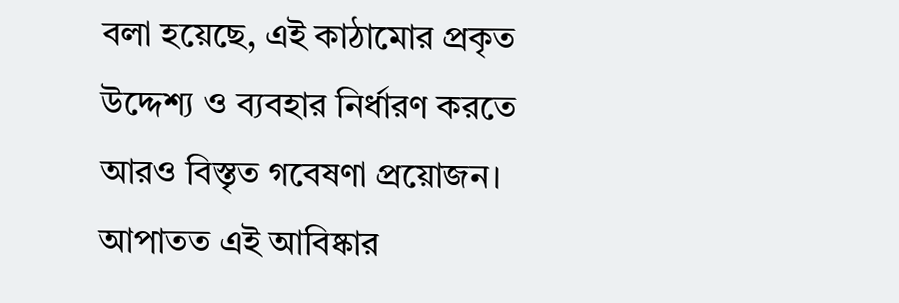বলা হয়েছে, এই কাঠামোর প্রকৃত উদ্দেশ্য ও ব্যবহার নির্ধারণ করতে আরও বিস্তৃত গবেষণা প্রয়োজন। আপাতত এই আবিষ্কার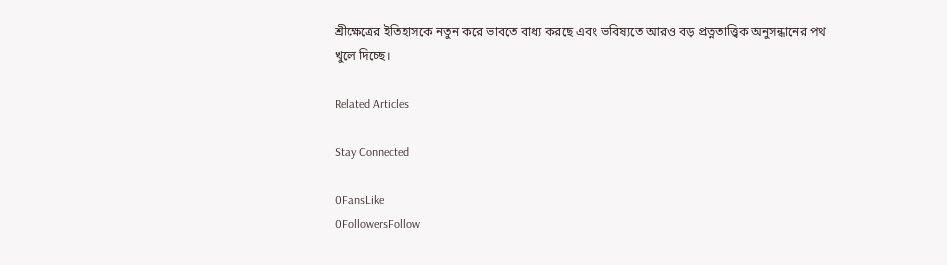শ্রীক্ষেত্রের ইতিহাসকে নতুন করে ভাবতে বাধ্য করছে এবং ভবিষ্যতে আরও বড় প্রত্নতাত্ত্বিক অনুসন্ধানের পথ খুলে দিচ্ছে।

Related Articles

Stay Connected

0FansLike
0FollowersFollow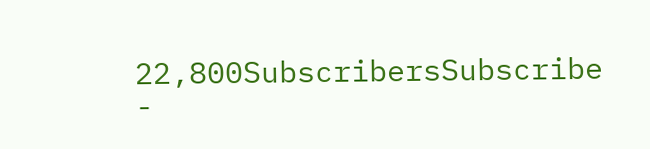22,800SubscribersSubscribe
-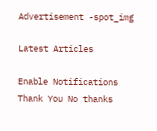Advertisement -spot_img

Latest Articles

Enable Notifications Thank You No thanks